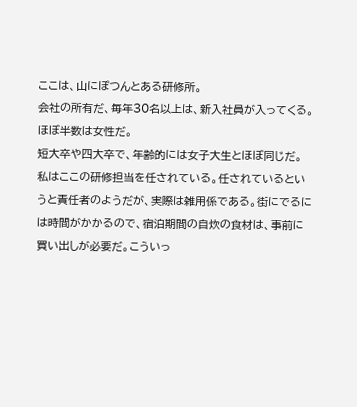ここは、山にぽつんとある研修所。
会社の所有だ、毎年30名以上は、新入社員が入ってくる。ほぼ半数は女性だ。
短大卒や四大卒で、年齢的には女子大生とほぼ同じだ。
私はここの研修担当を任されている。任されているというと責任者のようだが、実際は雑用係である。街にでるには時間がかかるので、宿泊期間の自炊の食材は、事前に買い出しが必要だ。こういっ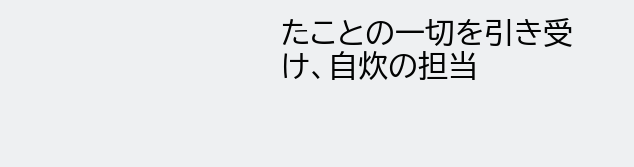たことの一切を引き受け、自炊の担当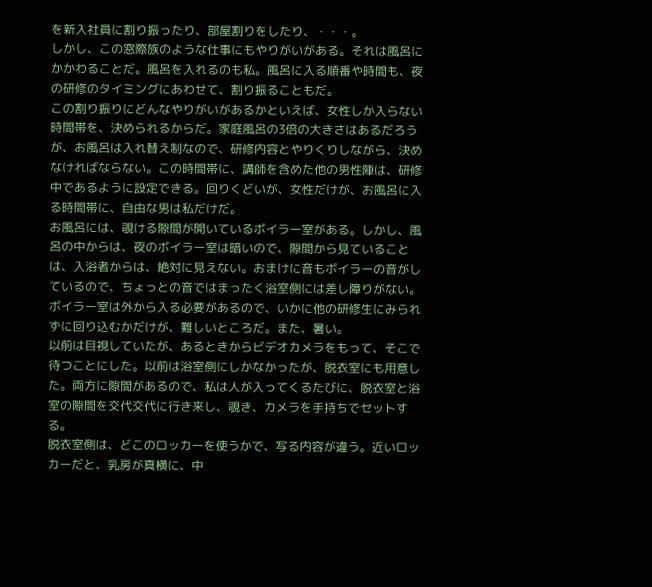を新入社員に割り振ったり、部屋割りをしたり、・・・。
しかし、この窓際族のような仕事にもやりがいがある。それは風呂にかかわることだ。風呂を入れるのも私。風呂に入る順番や時間も、夜の研修のタイミングにあわせて、割り振ることもだ。
この割り振りにどんなやりがいがあるかといえば、女性しか入らない時間帯を、決められるからだ。家庭風呂の3倍の大きさはあるだろうが、お風呂は入れ替え制なので、研修内容とやりくりしながら、決めなければならない。この時間帯に、講師を含めた他の男性陣は、研修中であるように設定できる。回りくどいが、女性だけが、お風呂に入る時間帯に、自由な男は私だけだ。
お風呂には、覗ける隙間が開いているボイラー室がある。しかし、風呂の中からは、夜のボイラー室は暗いので、隙間から見ていることは、入浴者からは、絶対に見えない。おまけに音もボイラーの音がしているので、ちょっとの音ではまったく浴室側には差し障りがない。ボイラー室は外から入る必要があるので、いかに他の研修生にみられずに回り込むかだけが、難しいところだ。また、暑い。
以前は目視していたが、あるときからビデオカメラをもって、そこで待つことにした。以前は浴室側にしかなかったが、脱衣室にも用意した。両方に隙間があるので、私は人が入ってくるたびに、脱衣室と浴室の隙間を交代交代に行き来し、覗き、カメラを手持ちでセットする。
脱衣室側は、どこのロッカーを使うかで、写る内容が違う。近いロッカーだと、乳房が真横に、中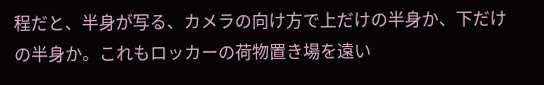程だと、半身が写る、カメラの向け方で上だけの半身か、下だけの半身か。これもロッカーの荷物置き場を遠い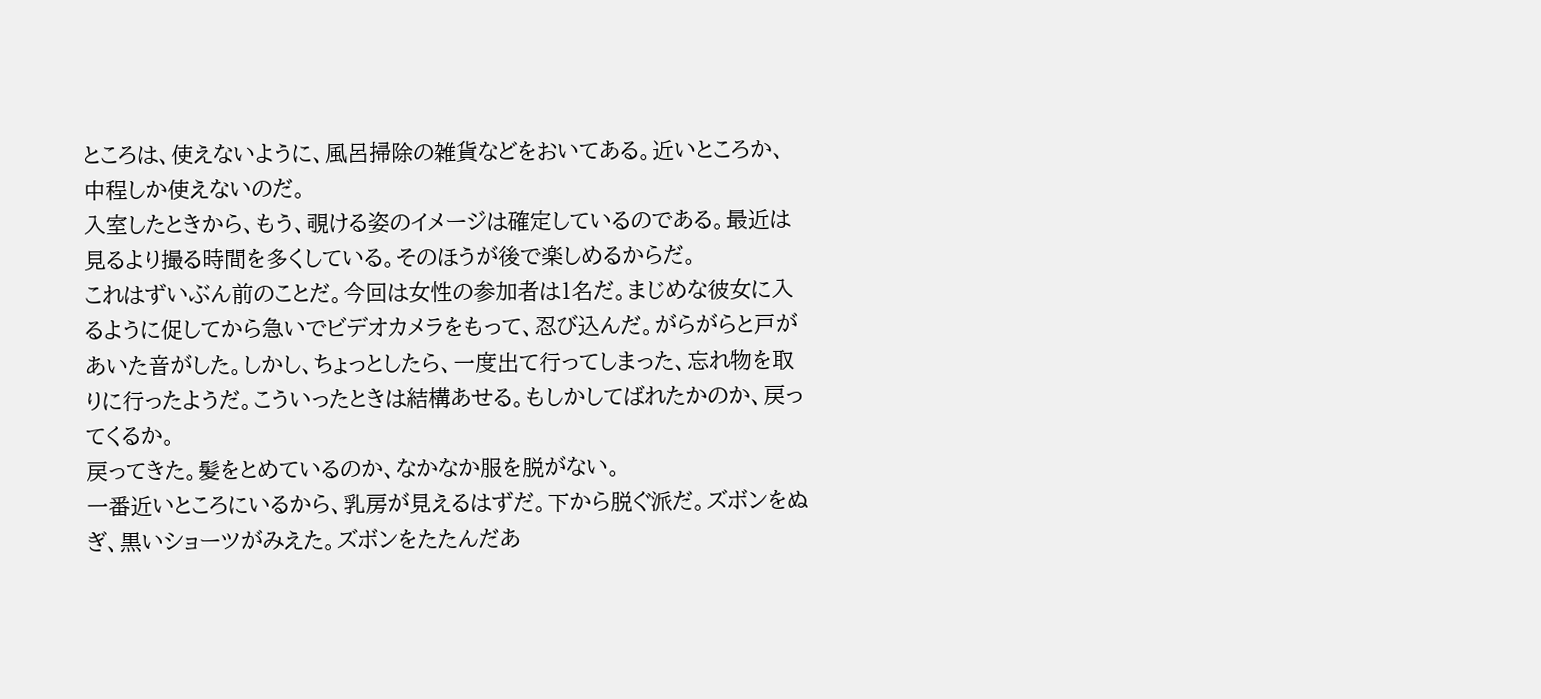ところは、使えないように、風呂掃除の雑貨などをおいてある。近いところか、中程しか使えないのだ。
入室したときから、もう、覗ける姿のイメージは確定しているのである。最近は見るより撮る時間を多くしている。そのほうが後で楽しめるからだ。
これはずいぶん前のことだ。今回は女性の参加者は1名だ。まじめな彼女に入るように促してから急いでビデオカメラをもって、忍び込んだ。がらがらと戸があいた音がした。しかし、ちょっとしたら、一度出て行ってしまった、忘れ物を取りに行ったようだ。こういったときは結構あせる。もしかしてばれたかのか、戻ってくるか。
戻ってきた。髪をとめているのか、なかなか服を脱がない。
一番近いところにいるから、乳房が見えるはずだ。下から脱ぐ派だ。ズボンをぬぎ、黒いショーツがみえた。ズボンをたたんだあ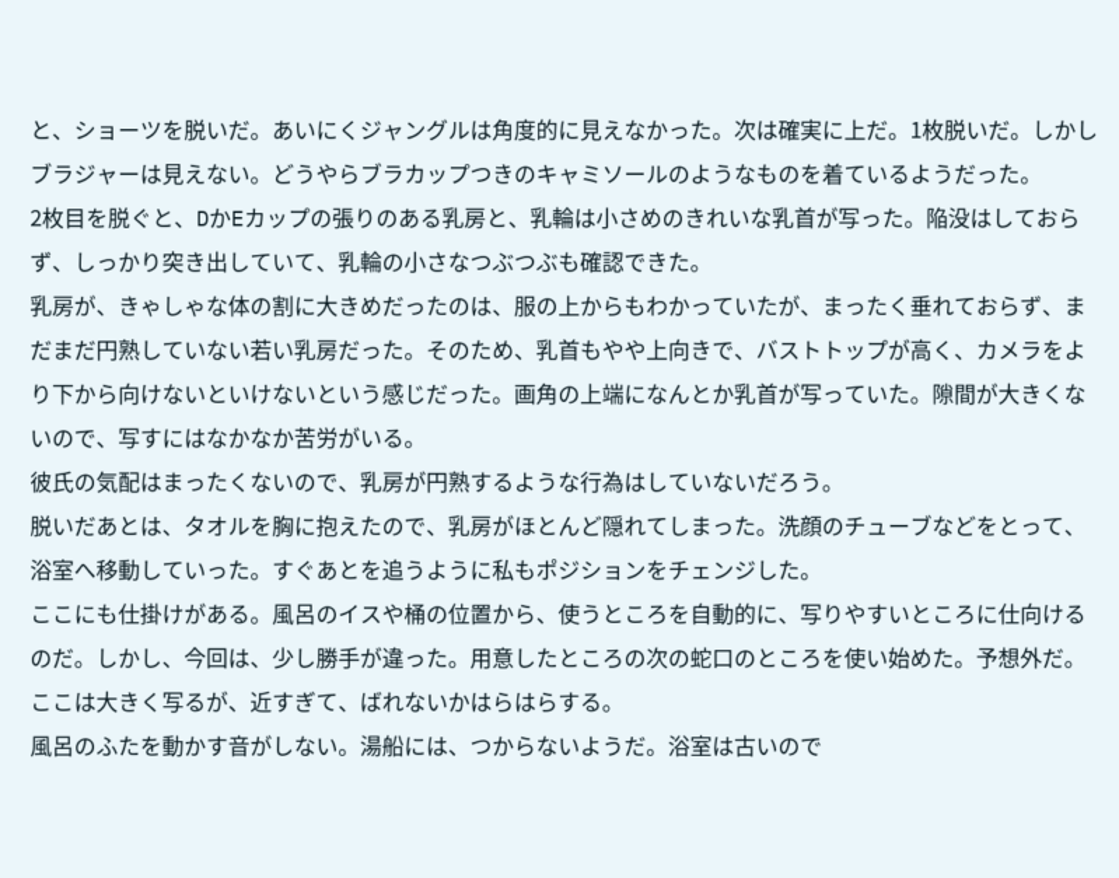と、ショーツを脱いだ。あいにくジャングルは角度的に見えなかった。次は確実に上だ。1枚脱いだ。しかしブラジャーは見えない。どうやらブラカップつきのキャミソールのようなものを着ているようだった。
2枚目を脱ぐと、DかEカップの張りのある乳房と、乳輪は小さめのきれいな乳首が写った。陥没はしておらず、しっかり突き出していて、乳輪の小さなつぶつぶも確認できた。
乳房が、きゃしゃな体の割に大きめだったのは、服の上からもわかっていたが、まったく垂れておらず、まだまだ円熟していない若い乳房だった。そのため、乳首もやや上向きで、バストトップが高く、カメラをより下から向けないといけないという感じだった。画角の上端になんとか乳首が写っていた。隙間が大きくないので、写すにはなかなか苦労がいる。
彼氏の気配はまったくないので、乳房が円熟するような行為はしていないだろう。
脱いだあとは、タオルを胸に抱えたので、乳房がほとんど隠れてしまった。洗顔のチューブなどをとって、浴室へ移動していった。すぐあとを追うように私もポジションをチェンジした。
ここにも仕掛けがある。風呂のイスや桶の位置から、使うところを自動的に、写りやすいところに仕向けるのだ。しかし、今回は、少し勝手が違った。用意したところの次の蛇口のところを使い始めた。予想外だ。ここは大きく写るが、近すぎて、ばれないかはらはらする。
風呂のふたを動かす音がしない。湯船には、つからないようだ。浴室は古いので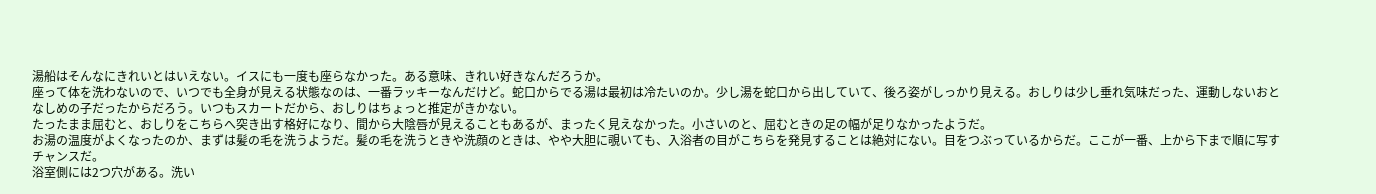湯船はそんなにきれいとはいえない。イスにも一度も座らなかった。ある意味、きれい好きなんだろうか。
座って体を洗わないので、いつでも全身が見える状態なのは、一番ラッキーなんだけど。蛇口からでる湯は最初は冷たいのか。少し湯を蛇口から出していて、後ろ姿がしっかり見える。おしりは少し垂れ気味だった、運動しないおとなしめの子だったからだろう。いつもスカートだから、おしりはちょっと推定がきかない。
たったまま屈むと、おしりをこちらへ突き出す格好になり、間から大陰唇が見えることもあるが、まったく見えなかった。小さいのと、屈むときの足の幅が足りなかったようだ。
お湯の温度がよくなったのか、まずは髪の毛を洗うようだ。髪の毛を洗うときや洗顔のときは、やや大胆に覗いても、入浴者の目がこちらを発見することは絶対にない。目をつぶっているからだ。ここが一番、上から下まで順に写すチャンスだ。
浴室側には2つ穴がある。洗い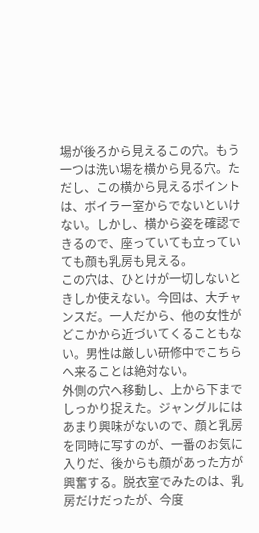場が後ろから見えるこの穴。もう一つは洗い場を横から見る穴。ただし、この横から見えるポイントは、ボイラー室からでないといけない。しかし、横から姿を確認できるので、座っていても立っていても顔も乳房も見える。
この穴は、ひとけが一切しないときしか使えない。今回は、大チャンスだ。一人だから、他の女性がどこかから近づいてくることもない。男性は厳しい研修中でこちらへ来ることは絶対ない。
外側の穴へ移動し、上から下までしっかり捉えた。ジャングルにはあまり興味がないので、顔と乳房を同時に写すのが、一番のお気に入りだ、後からも顔があった方が興奮する。脱衣室でみたのは、乳房だけだったが、今度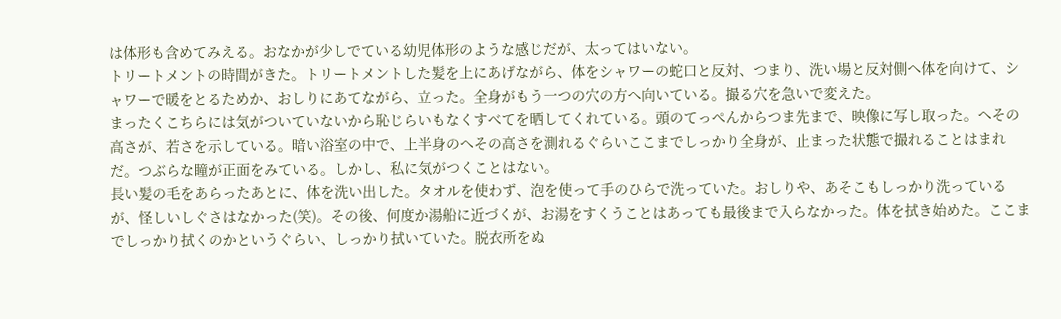は体形も含めてみえる。おなかが少しでている幼児体形のような感じだが、太ってはいない。
トリートメントの時間がきた。トリートメントした髪を上にあげながら、体をシャワーの蛇口と反対、つまり、洗い場と反対側へ体を向けて、シャワーで暖をとるためか、おしりにあてながら、立った。全身がもう一つの穴の方へ向いている。撮る穴を急いで変えた。
まったくこちらには気がついていないから恥じらいもなくすべてを晒してくれている。頭のてっぺんからつま先まで、映像に写し取った。へその高さが、若さを示している。暗い浴室の中で、上半身のへその高さを測れるぐらいここまでしっかり全身が、止まった状態で撮れることはまれだ。つぶらな瞳が正面をみている。しかし、私に気がつくことはない。
長い髪の毛をあらったあとに、体を洗い出した。タオルを使わず、泡を使って手のひらで洗っていた。おしりや、あそこもしっかり洗っているが、怪しいしぐさはなかった(笑)。その後、何度か湯船に近づくが、お湯をすくうことはあっても最後まで入らなかった。体を拭き始めた。ここまでしっかり拭くのかというぐらい、しっかり拭いていた。脱衣所をぬ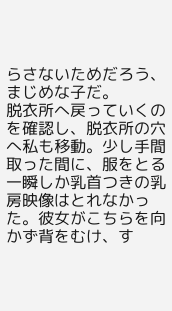らさないためだろう、まじめな子だ。
脱衣所へ戻っていくのを確認し、脱衣所の穴へ私も移動。少し手間取った間に、服をとる一瞬しか乳首つきの乳房映像はとれなかった。彼女がこちらを向かず背をむけ、す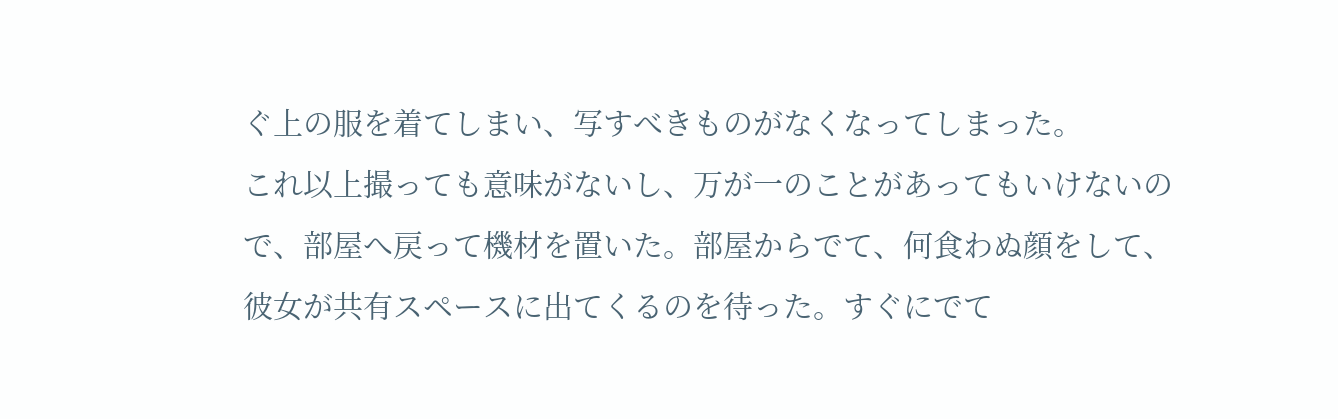ぐ上の服を着てしまい、写すべきものがなくなってしまった。
これ以上撮っても意味がないし、万が一のことがあってもいけないので、部屋へ戻って機材を置いた。部屋からでて、何食わぬ顔をして、彼女が共有スペースに出てくるのを待った。すぐにでて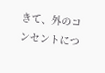きて、外のコンセントにつ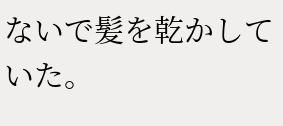ないで髪を乾かしていた。